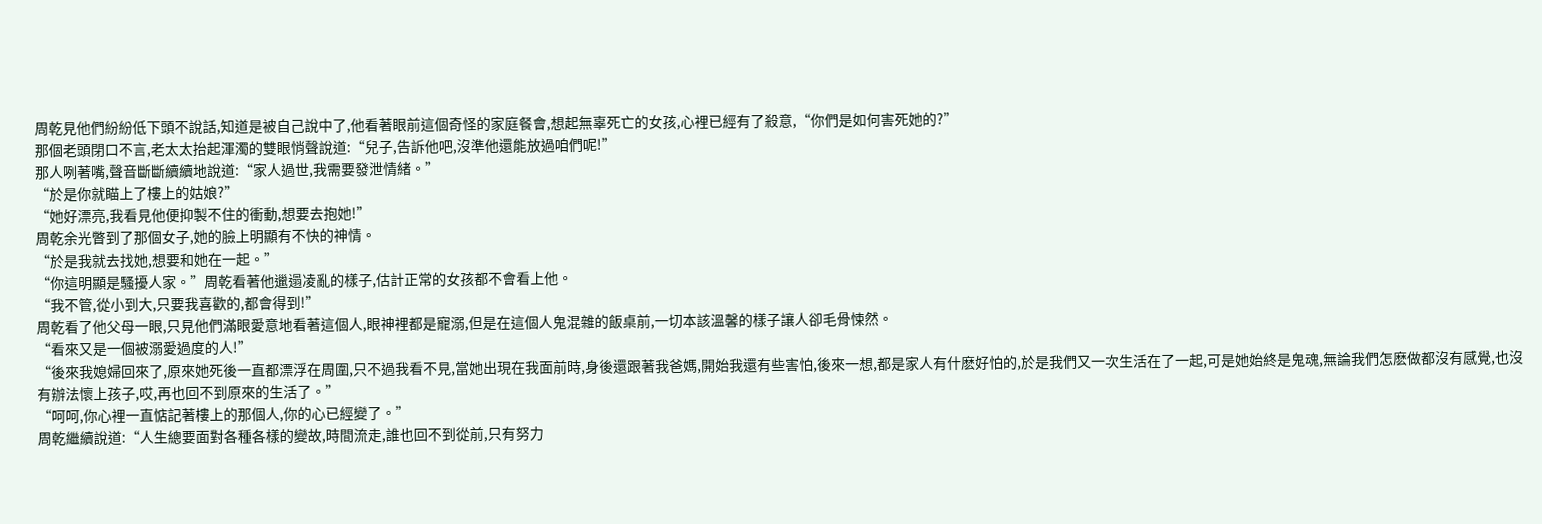周乾見他們紛紛低下頭不說話,知道是被自己說中了,他看著眼前這個奇怪的家庭餐會,想起無辜死亡的女孩,心裡已經有了殺意,“你們是如何害死她的?”
那個老頭閉口不言,老太太抬起渾濁的雙眼悄聲說道:“兒子,告訴他吧,沒準他還能放過咱們呢!”
那人咧著嘴,聲音斷斷續續地說道:“家人過世,我需要發泄情緒。”
“於是你就瞄上了樓上的姑娘?”
“她好漂亮,我看見他便抑製不住的衝動,想要去抱她!”
周乾余光瞥到了那個女子,她的臉上明顯有不快的神情。
“於是我就去找她,想要和她在一起。”
“你這明顯是騷擾人家。”周乾看著他邋遢凌亂的樣子,估計正常的女孩都不會看上他。
“我不管,從小到大,只要我喜歡的,都會得到!”
周乾看了他父母一眼,只見他們滿眼愛意地看著這個人,眼神裡都是寵溺,但是在這個人鬼混雜的飯桌前,一切本該溫馨的樣子讓人卻毛骨悚然。
“看來又是一個被溺愛過度的人!”
“後來我媳婦回來了,原來她死後一直都漂浮在周圍,只不過我看不見,當她出現在我面前時,身後還跟著我爸媽,開始我還有些害怕,後來一想,都是家人有什麽好怕的,於是我們又一次生活在了一起,可是她始終是鬼魂,無論我們怎麽做都沒有感覺,也沒有辦法懷上孩子,哎,再也回不到原來的生活了。”
“呵呵,你心裡一直惦記著樓上的那個人,你的心已經變了。”
周乾繼續說道:“人生總要面對各種各樣的變故,時間流走,誰也回不到從前,只有努力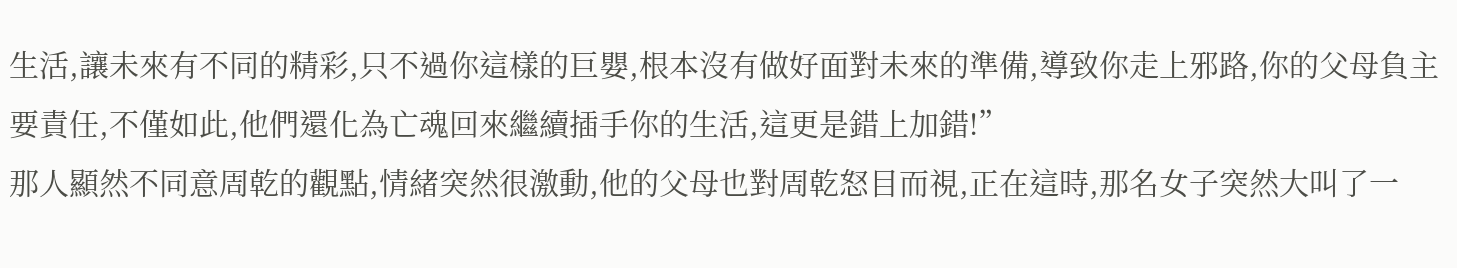生活,讓未來有不同的精彩,只不過你這樣的巨嬰,根本沒有做好面對未來的準備,導致你走上邪路,你的父母負主要責任,不僅如此,他們還化為亡魂回來繼續插手你的生活,這更是錯上加錯!”
那人顯然不同意周乾的觀點,情緒突然很激動,他的父母也對周乾怒目而視,正在這時,那名女子突然大叫了一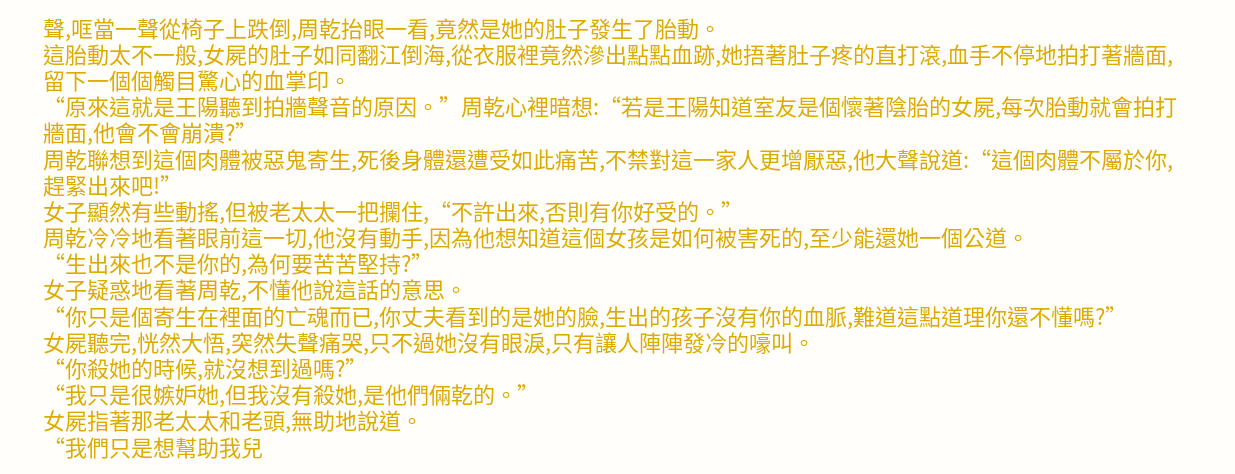聲,哐當一聲從椅子上跌倒,周乾抬眼一看,竟然是她的肚子發生了胎動。
這胎動太不一般,女屍的肚子如同翻江倒海,從衣服裡竟然滲出點點血跡,她捂著肚子疼的直打滾,血手不停地拍打著牆面,留下一個個觸目驚心的血掌印。
“原來這就是王陽聽到拍牆聲音的原因。”周乾心裡暗想:“若是王陽知道室友是個懷著陰胎的女屍,每次胎動就會拍打牆面,他會不會崩潰?”
周乾聯想到這個肉體被惡鬼寄生,死後身體還遭受如此痛苦,不禁對這一家人更增厭惡,他大聲說道:“這個肉體不屬於你,趕緊出來吧!”
女子顯然有些動搖,但被老太太一把攔住,“不許出來,否則有你好受的。”
周乾冷冷地看著眼前這一切,他沒有動手,因為他想知道這個女孩是如何被害死的,至少能還她一個公道。
“生出來也不是你的,為何要苦苦堅持?”
女子疑惑地看著周乾,不懂他說這話的意思。
“你只是個寄生在裡面的亡魂而已,你丈夫看到的是她的臉,生出的孩子沒有你的血脈,難道這點道理你還不懂嗎?”
女屍聽完,恍然大悟,突然失聲痛哭,只不過她沒有眼淚,只有讓人陣陣發冷的嚎叫。
“你殺她的時候,就沒想到過嗎?”
“我只是很嫉妒她,但我沒有殺她,是他們倆乾的。”
女屍指著那老太太和老頭,無助地說道。
“我們只是想幫助我兒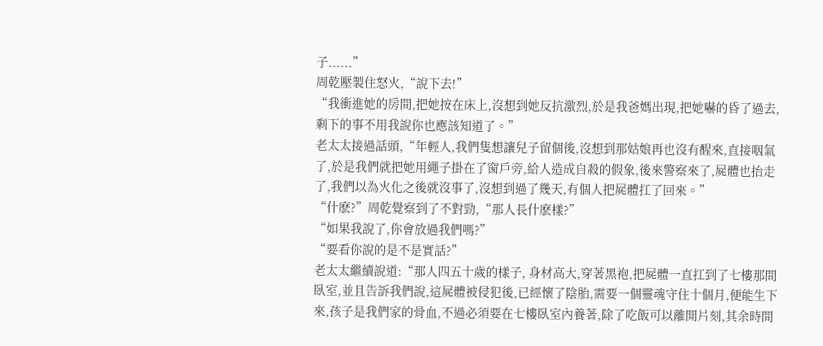子......”
周乾壓製住怒火,“說下去!”
“我衝進她的房間,把她按在床上,沒想到她反抗激烈,於是我爸媽出現,把她嚇的昏了過去,剩下的事不用我說你也應該知道了。”
老太太接過話頭,“年輕人,我們隻想讓兒子留個後,沒想到那姑娘再也沒有醒來,直接咽氣了,於是我們就把她用繩子掛在了窗戶旁,給人造成自殺的假象,後來警察來了,屍體也抬走了,我們以為火化之後就沒事了,沒想到過了幾天,有個人把屍體扛了回來。”
“什麽?”周乾覺察到了不對勁,“那人長什麽樣?”
“如果我說了,你會放過我們嗎?”
“要看你說的是不是實話?”
老太太繼續說道:“那人四五十歲的樣子, 身材高大,穿著黑袍,把屍體一直扛到了七樓那間臥室,並且告訴我們說,這屍體被侵犯後,已經懷了陰胎,需要一個靈魂守住十個月,便能生下來,孩子是我們家的骨血,不過必須要在七樓臥室內養著,除了吃飯可以離開片刻,其余時間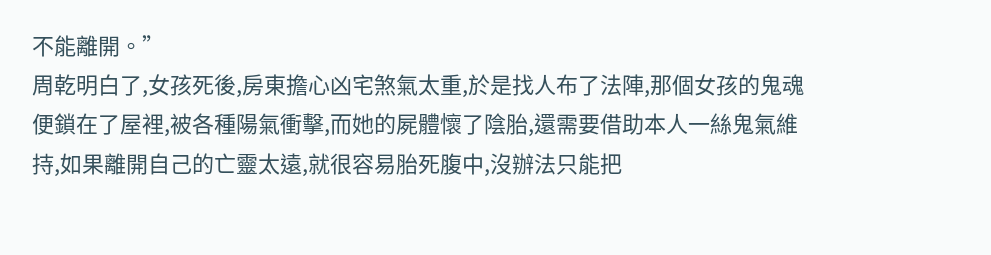不能離開。”
周乾明白了,女孩死後,房東擔心凶宅煞氣太重,於是找人布了法陣,那個女孩的鬼魂便鎖在了屋裡,被各種陽氣衝擊,而她的屍體懷了陰胎,還需要借助本人一絲鬼氣維持,如果離開自己的亡靈太遠,就很容易胎死腹中,沒辦法只能把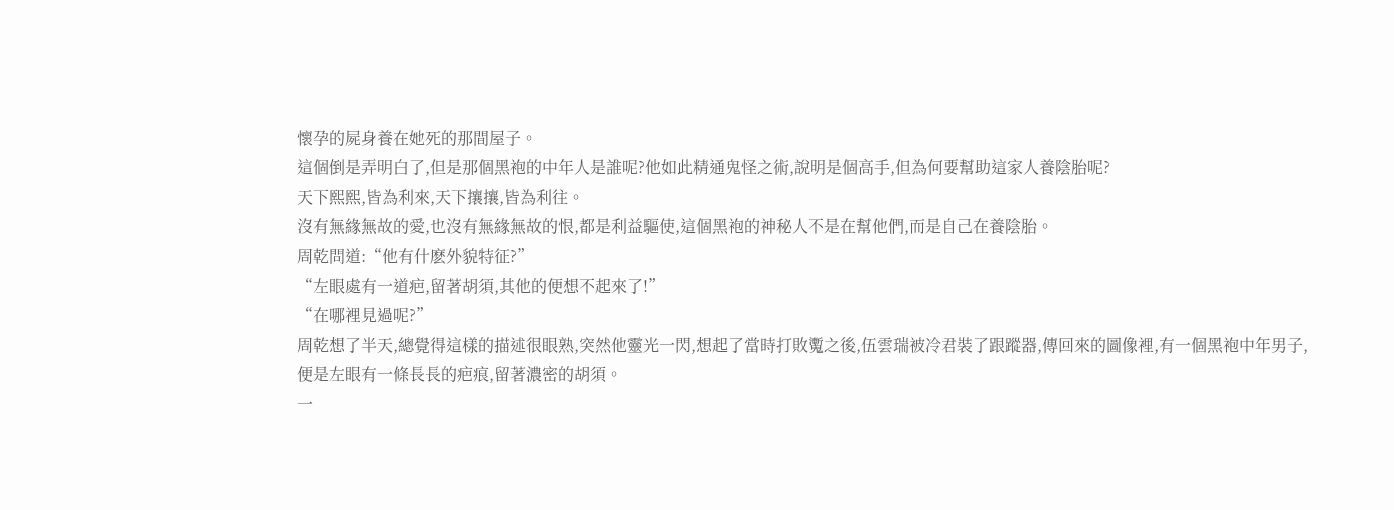懷孕的屍身養在她死的那間屋子。
這個倒是弄明白了,但是那個黑袍的中年人是誰呢?他如此精通鬼怪之術,說明是個高手,但為何要幫助這家人養陰胎呢?
天下熙熙,皆為利來,天下攘攘,皆為利往。
沒有無緣無故的愛,也沒有無緣無故的恨,都是利益驅使,這個黑袍的神秘人不是在幫他們,而是自己在養陰胎。
周乾問道:“他有什麽外貌特征?”
“左眼處有一道疤,留著胡須,其他的便想不起來了!”
“在哪裡見過呢?”
周乾想了半天,總覺得這樣的描述很眼熟,突然他靈光一閃,想起了當時打敗魙之後,伍雲瑞被冷君裝了跟蹤器,傳回來的圖像裡,有一個黑袍中年男子,便是左眼有一條長長的疤痕,留著濃密的胡須。
一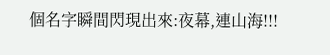個名字瞬間閃現出來:夜幕,連山海!!!